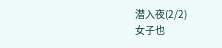潜入夜(2/2)
女子也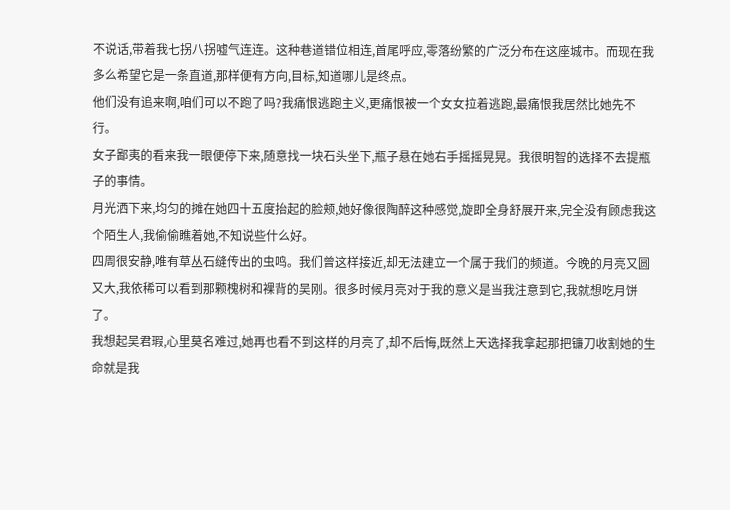不说话,带着我七拐八拐嘘气连连。这种巷道错位相连,首尾呼应,零落纷繁的广泛分布在这座城市。而现在我多么希望它是一条直道,那样便有方向,目标,知道哪儿是终点。
他们没有追来啊,咱们可以不跑了吗?我痛恨逃跑主义,更痛恨被一个女女拉着逃跑,最痛恨我居然比她先不行。
女子鄙夷的看来我一眼便停下来,随意找一块石头坐下,瓶子悬在她右手摇摇晃晃。我很明智的选择不去提瓶子的事情。
月光洒下来,均匀的摊在她四十五度抬起的脸颊,她好像很陶醉这种感觉,旋即全身舒展开来,完全没有顾虑我这个陌生人,我偷偷瞧着她,不知说些什么好。
四周很安静,唯有草丛石缝传出的虫鸣。我们曾这样接近,却无法建立一个属于我们的频道。今晚的月亮又圆又大,我依稀可以看到那颗槐树和裸背的吴刚。很多时候月亮对于我的意义是当我注意到它,我就想吃月饼了。
我想起吴君瑕,心里莫名难过,她再也看不到这样的月亮了,却不后悔,既然上天选择我拿起那把镰刀收割她的生命就是我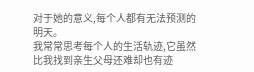对于她的意义,每个人都有无法预测的明天。
我常常思考每个人的生活轨迹,它虽然比我找到亲生父母还难却也有迹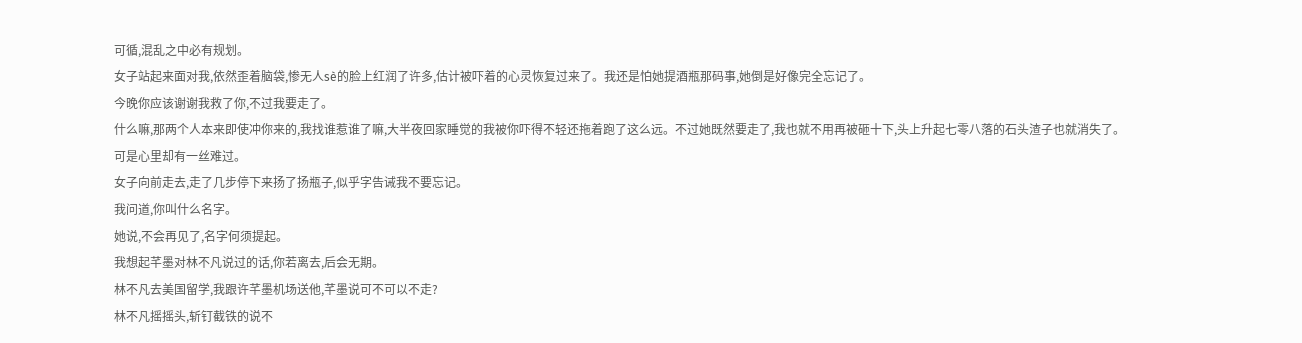可循,混乱之中必有规划。
女子站起来面对我,依然歪着脑袋,惨无人sè的脸上红润了许多,估计被吓着的心灵恢复过来了。我还是怕她提酒瓶那码事,她倒是好像完全忘记了。
今晚你应该谢谢我救了你,不过我要走了。
什么嘛,那两个人本来即使冲你来的,我找谁惹谁了嘛,大半夜回家睡觉的我被你吓得不轻还拖着跑了这么远。不过她既然要走了,我也就不用再被砸十下,头上升起七零八落的石头渣子也就消失了。
可是心里却有一丝难过。
女子向前走去,走了几步停下来扬了扬瓶子,似乎字告诫我不要忘记。
我问道,你叫什么名字。
她说,不会再见了,名字何须提起。
我想起芊墨对林不凡说过的话,你若离去,后会无期。
林不凡去美国留学,我跟许芊墨机场送他,芊墨说可不可以不走?
林不凡摇摇头,斩钉截铁的说不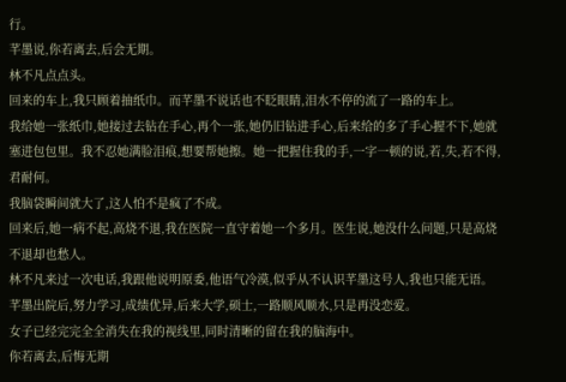行。
芊墨说,你若离去,后会无期。
林不凡点点头。
回来的车上,我只顾着抽纸巾。而芊墨不说话也不眨眼睛,泪水不停的流了一路的车上。
我给她一张纸巾,她接过去钻在手心,再个一张,她仍旧钻进手心,后来给的多了手心握不下,她就塞进包包里。我不忍她满脸泪痕,想要帮她擦。她一把握住我的手,一字一顿的说,若,失,若不得,君耐何。
我脑袋瞬间就大了,这人怕不是疯了不成。
回来后,她一病不起,高烧不退,我在医院一直守着她一个多月。医生说,她没什么问题,只是高烧不退却也愁人。
林不凡来过一次电话,我跟他说明原委,他语气冷漠,似乎从不认识芊墨这号人,我也只能无语。
芊墨出院后,努力学习,成绩优异,后来大学,硕士,一路顺风顺水,只是再没恋爱。
女子已经完完全全消失在我的视线里,同时清晰的留在我的脑海中。
你若离去,后悔无期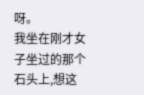呀。
我坐在刚才女子坐过的那个石头上,想这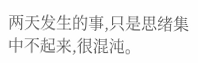两天发生的事,只是思绪集中不起来,很混沌。